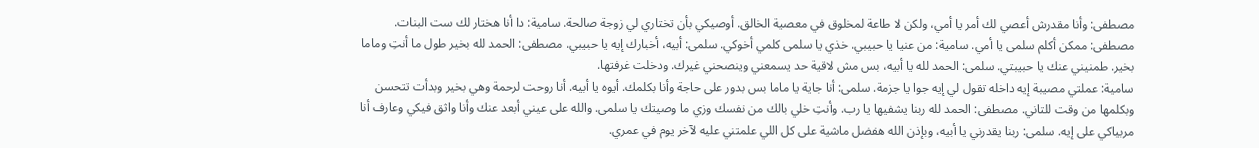مصطفى: وأنا مقدرش أعصي لك أمر يا أمي، ولكن لا طاعة لمخلوق في معصية الخالق. أوصيكي بأن تختاري لي زوجة صالحة. سامية: دا أنا هختار لك ست البنات. مصطفى: ممكن أكلم سلمى يا أمي. سامية: من عنيا يا حبيبي. خذي يا سلمى كلمي أخوكي. سلمى: أبيه، أخبارك إيه يا حبيبي. مصطفى: الحمد لله بخير طول ما أنتِ وماما بخير. طمنيني عنك يا حبيبتي. سلمى: الحمد لله يا أبيه، بس مش لاقية حد يسمعني وينصحني غيرك. ودخلت غرفتها.
سامية: عملتي مصيبة إيه داخله تقول لي إيه جوا يا جزمة. سلمى: أنا جاية يا ماما بس بدور على حاجة وأنا بكلمك. أيوه يا أبيه. أنا روحت لرحمة وهي بخير وبدأت تتحسن وبكلمها من وقت للتاني. مصطفى: الحمد لله ربنا يشفيها يا رب. وأنتِ خلي بالك من نفسك وزي ما وصيتك يا سلمى. والله على عيني أبعد عنك وأنا واثق فيكي وعارف أنا مربياكي على إيه. سلمى: ربنا يقدرني يا أبيه، وبإذن الله هفضل ماشية على كل اللي علمتني عليه لآخر يوم في عمري.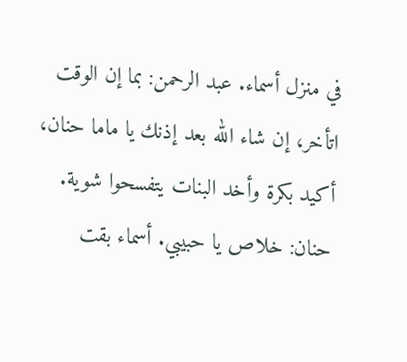في منزل أسماء. عبد الرحمن: بما إن الوقت اتأخر، إن شاء الله بعد إذنك يا ماما حنان، أكيد بكرة وأخد البنات يتفسحوا شوية. حنان: خلاص يا حبيبي. أسماء بقت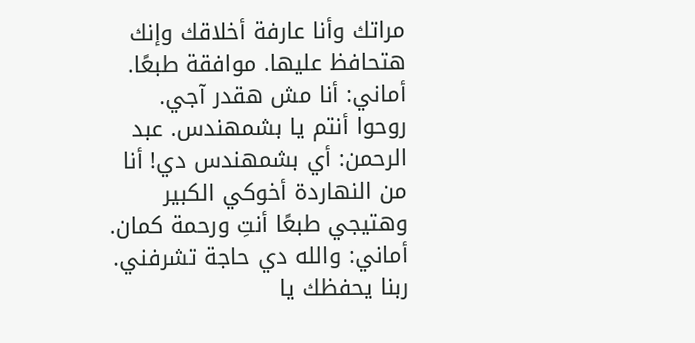مراتك وأنا عارفة أخلاقك وإنك هتحافظ عليها. موافقة طبعًا. أماني: أنا مش هقدر آجي. روحوا أنتم يا بشمهندس. عبد الرحمن: أي بشمهندس دي! أنا من النهاردة أخوكي الكبير وهتيجي طبعًا أنتِ ورحمة كمان. أماني: والله دي حاجة تشرفني. ربنا يحفظك يا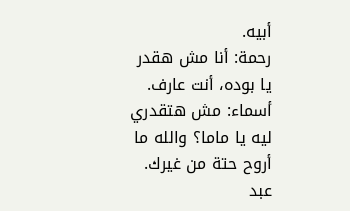أبيه.
رحمة: أنا مش هقدر يا بوده، أنت عارف. أسماء: مش هتقدري ليه يا ماما؟ والله ما أروح حتة من غيرك. عبد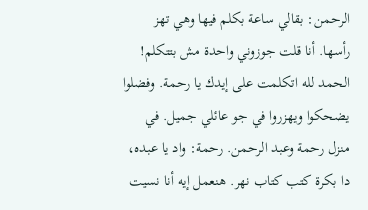الرحمن: بقالي ساعة بكلم فيها وهي تهز رأسها. أنا قلت جوزوني واحدة مش بتتكلم! الحمد لله اتكلمت على إيدك يا رحمة. وفضلوا يضحكوا ويهزروا في جو عائلي جميل. في منزل رحمة وعبد الرحمن. رحمة: واد يا عبده، دا بكرة كتب كتاب نهر. هنعمل إيه أنا نسيت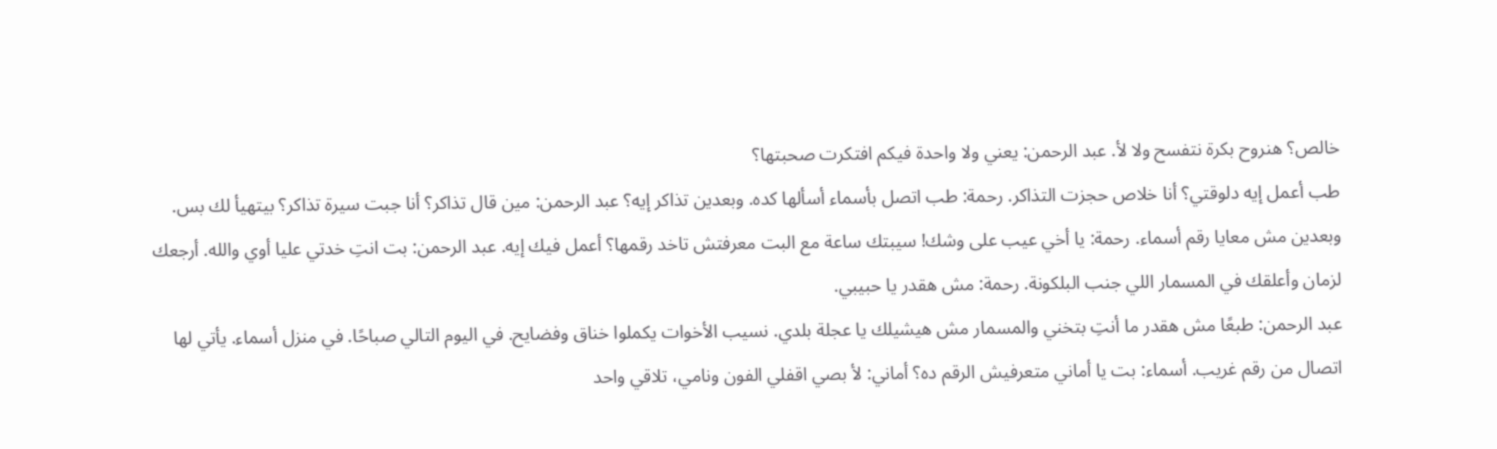خالص؟ هنروح بكرة نتفسح ولا لأ. عبد الرحمن: يعني ولا واحدة فيكم افتكرت صحبتها؟
طب أعمل إيه دلوقتي؟ أنا خلاص حجزت التذاكر. رحمة: طب اتصل بأسماء أسألها كده. وبعدين تذاكر إيه؟ عبد الرحمن: مين قال تذاكر؟ أنا جبت سيرة تذاكر؟ بيتهيأ لك بس. وبعدين مش معايا رقم أسماء. رحمة: يا أخي عيب على وشك! سيبتك ساعة مع البت معرفتش تاخد رقمها؟ أعمل فيك إيه. عبد الرحمن: بت انتِ خدتي عليا أوي والله. أرجعك لزمان وأعلقك في المسمار اللي جنب البلكونة. رحمة: مش هقدر يا حبيبي.
عبد الرحمن: طبعًا مش هقدر ما أنتِ بتخني والمسمار مش هيشيلك يا عجلة بلدي. نسيب الأخوات يكملوا خناق وفضايح. في اليوم التالي صباحًا. في منزل أسماء. يأتي لها اتصال من رقم غريب. أسماء: بت يا أماني متعرفيش الرقم ده؟ أماني: لأ بصي اقفلي الفون ونامي، تلاقي واحد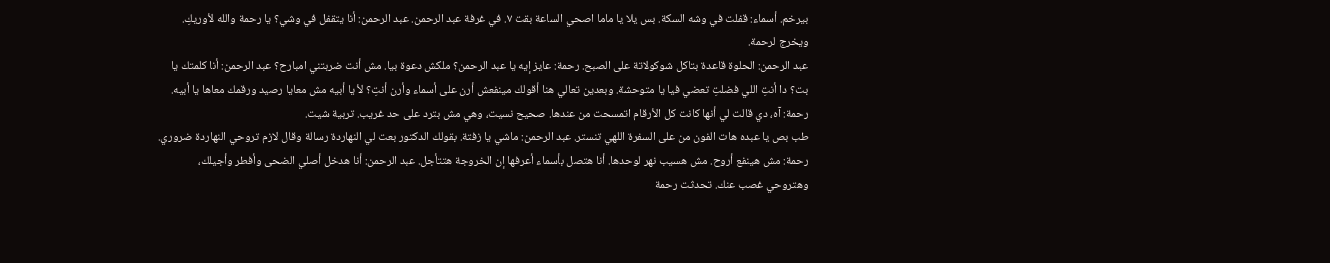بيرخم. أسماء: قفلت في وشه السكة. بس يلا يا ماما اصحي الساعة بقت ٧. في غرفة عبد الرحمن. عبد الرحمن: أنا يتقفل في وشي؟ يا رحمة والله لأوريكِ. ويخرج لرحمة.
عبد الرحمن: الحلوة قاعدة بتاكل شوكولاتة على الصبح. رحمة: عايز إيه يا عبد الرحمن؟ ملكش دعوة بيا. مش أنت ضربتني امبارح؟ عبد الرحمن: أنا كلمتك يا بت؟ دا أنتِ اللي فضلتِ تعضي فيا يا متوحشة. وبعدين تعالي هنا أقولك مينفعش أرن على أسماء وأرن أنتِ؟ لأ يا أبيه مش معايا رصيد ورقمك معاها يا أبيه. رحمة: آه، دي قالت لي أنها كانت كل الأرقام اتمسحت من عندها. صحيح نسيت، وهي مش بترد على حد غريب. تربية شيت.
طب بص يا عبده هات الفون من على السفرة اللهي تنستر. عبد الرحمن: ماشي يا زفتة. بقولك الدكتور بعت لي النهاردة رسالة وقال لازم تروحي النهاردة ضروري. رحمة: مش هينفع أروح. مش هسيب نهر لوحدها. أنا هتصل بأسماء أعرفها إن الخروجة هتتأجل. عبد الرحمن: أنا هدخل أصلي الضحى وأفطر وأجيلك، وهتروحي غصب عنك. تحدثت رحمة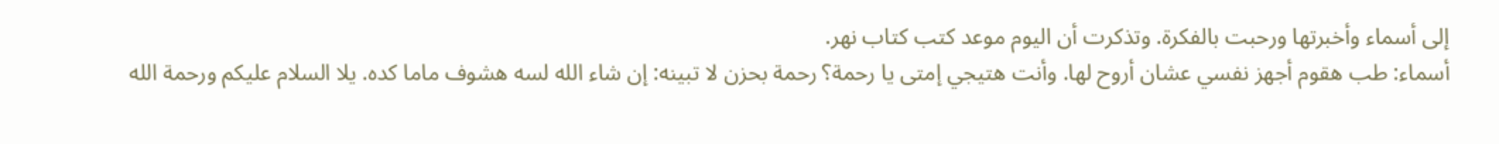إلى أسماء وأخبرتها ورحبت بالفكرة. وتذكرت أن اليوم موعد كتب كتاب نهر.
أسماء: طب هقوم أجهز نفسي عشان أروح لها. وأنت هتيجي إمتى يا رحمة؟ رحمة بحزن لا تبينه: إن شاء الله لسه هشوف ماما كده. يلا السلام عليكم ورحمة الله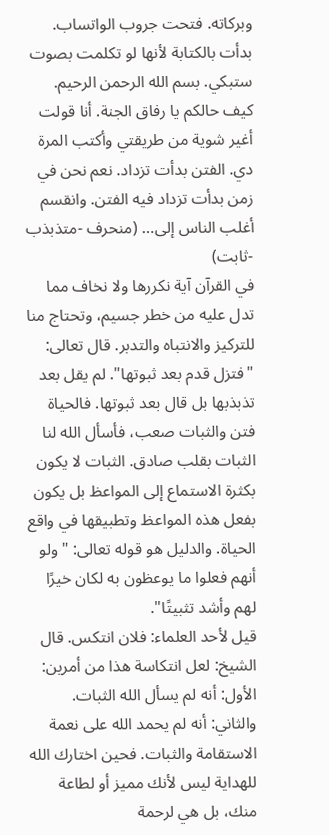وبركاته. فتحت جروب الواتساب. بدأت بالكتابة لأنها لو تكلمت بصوت ستبكي. بسم الله الرحمن الرحيم. كيف حالكم يا رفاق الجنة. أنا قولت أغير شوية من طريقتي وأكتب المرة دي. الفتن بدأت تزداد. نعم نحن في زمن بدأت تزداد فيه الفتن. وانقسم أغلب الناس إلى… (منحرف -متذبذب -ثابت)
في القرآن آية نكررها ولا نخاف مما تدل عليه من خطر جسيم، وتحتاج منا للتركيز والانتباه والتدبر. قال تعالى: "فتزل قدم بعد ثبوتها". لم يقل بعد تذبذبها بل قال بعد ثبوتها. فالحياة فتن والثبات صعب، فأسأل الله لنا الثبات بقلب صادق. الثبات لا يكون بكثرة الاستماع إلى المواعظ بل يكون بفعل هذه المواعظ وتطبيقها في واقع الحياة. والدليل هو قوله تعالى: "ولو أنهم فعلوا ما يوعظون به لكان خيرًا لهم وأشد تثبيتًا".
قيل لأحد العلماء: فلان انتكس. قال الشيخ: لعل انتكاسة هذا من أمرين: الأول: أنه لم يسأل الله الثبات. والثاني: أنه لم يحمد الله على نعمة الاستقامة والثبات. فحين اختارك الله للهداية ليس لأنك مميز أو لطاعة منك، بل هي لرحمة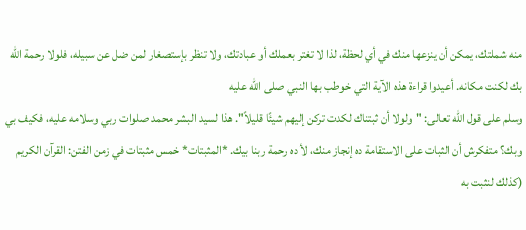منه شملتك، يمكن أن ينزعها منك في أي لحظة، لذا لا تغتر بعملك أو عبادتك، ولا تنظر بإستصغار لمن ضل عن سبيله، فلولا رحمة الله بك لكنت مكانه. أعيدوا قراءة هذه الآية التي خوطب بها النبي صلى الله عليه
وسلم على قول الله تعالى: "ولولا أن ثبتناك لكدت تركن إليهم شيئًا قليلاً". هذا لسيد البشر محمد صلوات ربي وسلامه عليه، فكيف بي وبك؟ متفكرش أن الثبات على الاستقامة ده إنجاز منك، لأ ده رحمة ربنا بيك. *المثبتات* خمس مثبتات في زمن الفتن: القرآن الكريم (كذلك لنثبت به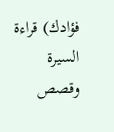فؤادك) قراءة السيرة وقصص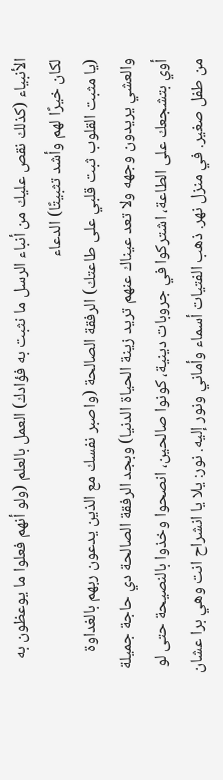الأنبياء (كذلك نقص عليك من أنباء الرسل ما نثبت به فؤادك) العمل بالعلم (ولو أنهم فعلوا ما يوعظون به لكان خيرًا لهم وأشد تثبيتًا) الدعاء
(يا مثبت القلوب ثبت قلبي على طاعتك) الرفقة الصالحة (واصبر نفسك مع الذين يدعون ربهم بالغداوة والعشي يريدون وجهه ولا تعد عيناك عنهم تريد زينة الحياة الدنيا) وبجد الرفقة الصالحة دي حاجة جميلة أوي بتشجعك على الطاعة، اشتركوا في جروبات دينية، كونوا صالحين، انصحوا وخذوا بالنصيحة حتى لو من طفل صغير. في منزل نهر. ذهب الفتيات أسماء وأماني ونور إليه. نور: يلا يا انشراح انت وهي برا عشان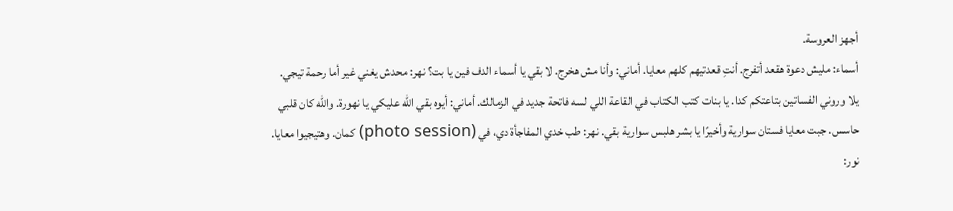أجهز العروسة.
أسماء: مليش دعوة هقعد أتفرج. أنتِ قعدتيهم كلهم معايا. أماني: وأنا مش هخرج. لا بقي يا أسماء الدف فين يا بت؟ نهر: محدش يغني غير أما رحمة تيجي. يلا وروني الفساتين بتاعتكم كدا. يا بنات كتب الكتاب في القاعة اللي لسه فاتحة جديد في الزمالك. أماني: أيوه بقي الله عليكي يا نهورة. والله كان قلبي حاسس. جبت معايا فستان سوارية وأخيرًا يا بشر هلبس سوارية بقي. نهر: طب خدي المفاجأة دي، في (photo session) كمان. وهتيجيوا معايا.
نور: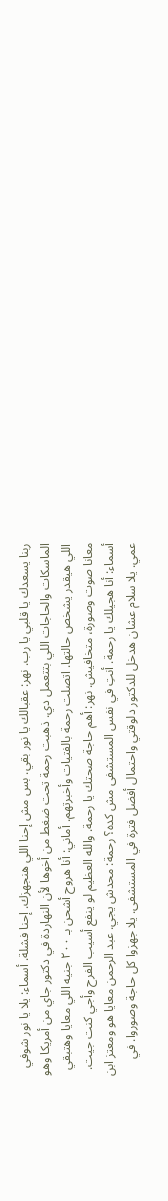ربنا يسعدك يا قلبي يا رب. نهر: عقبالك يا نور بقي. بس مش إحنا اللي هنجهزك. إحنا فشلة. أسماء: يلا يا نور شوفي الماسكات والحاجات اللي بتتعمل دي. ذهبت رحمة تحت ضغط من أخوها لأن النهاردة في دكتور جاي من أمريكا وهو اللي هيقدر يشخص حالتها. اتصلت رحمة بالفتيات وأخبرتهم. أماني: أنا هروح أشحن بـ ٢٠٠ جنيه اللي معايا وهتبقي معانا صوت وصورة، متخافيش. نهر: أهم حاجة صحتك يا رحمة. والله العظيم لو ينفع أسيب الفرح وأجي كنت جيت.
أسماء: أنا هجيلك يا رحمة. أنتِ في نفس المستشفى مش كده؟ رحمة: محدش يجي. عبد الرحمن معايا هو ومعتز ابن عمي. يلا سلام عشان هدخل للدكتور دلوقتي واحتمال أفضل فترة في المستشفى. يلا جهزوا كل حاجة وصوروا. في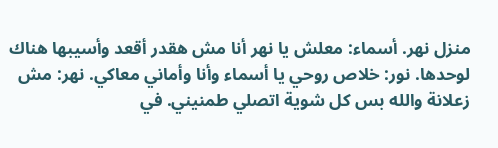منزل نهر. أسماء: معلش يا نهر أنا مش هقدر أقعد وأسيبها هناك لوحدها. نور: خلاص روحي يا أسماء وأنا وأماني معاكي. نهر: مش زعلانة والله بس كل شوية اتصلي طمنيني. في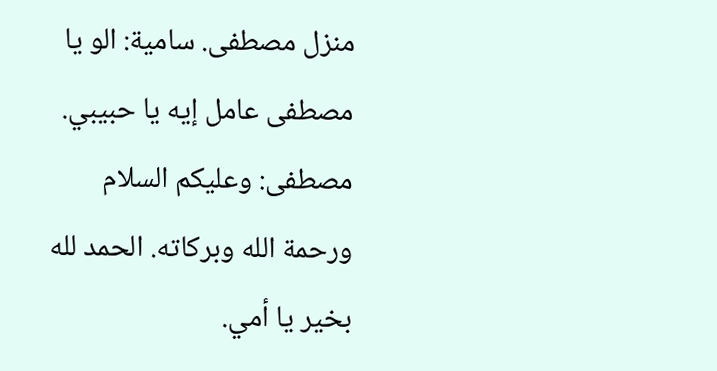منزل مصطفى. سامية: الو يا مصطفى عامل إيه يا حبيبي.
مصطفى: وعليكم السلام ورحمة الله وبركاته. الحمد لله بخير يا أمي.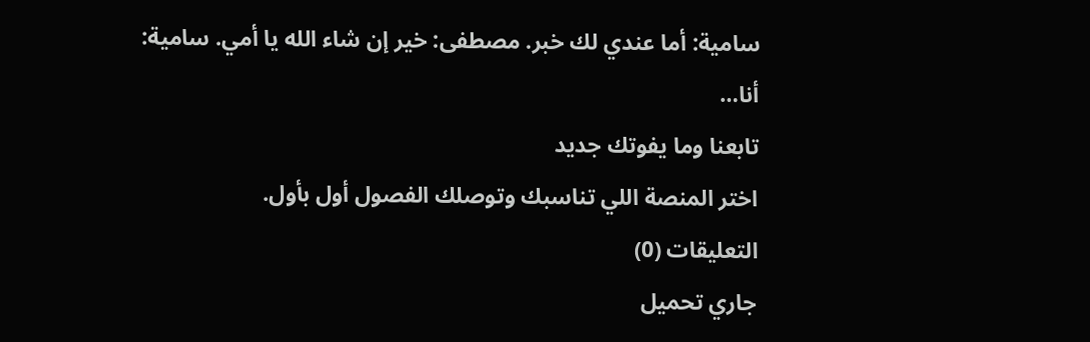سامية: أما عندي لك خبر. مصطفى: خير إن شاء الله يا أمي. سامية: أنا…
تابعنا وما يفوتك جديد
اختر المنصة اللي تناسبك وتوصلك الفصول أول بأول.
التعليقات (0)
جاري تحميل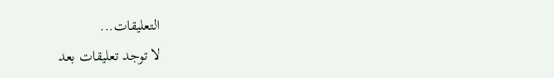التعليقات...
لا توجد تعليقات بعد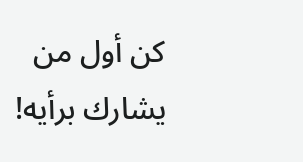كن أول من يشارك برأيه!